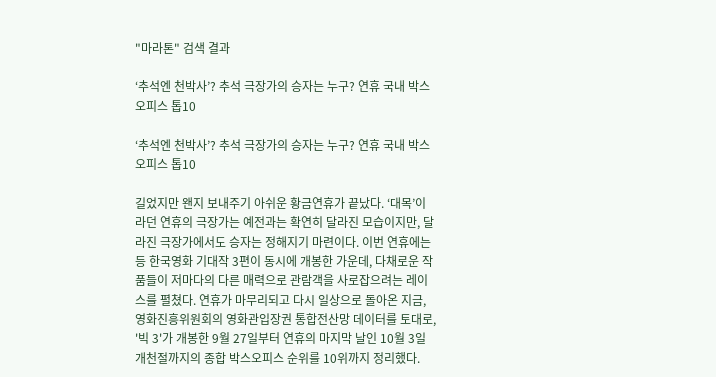"마라톤" 검색 결과

‘추석엔 천박사’? 추석 극장가의 승자는 누구? 연휴 국내 박스오피스 톱10

‘추석엔 천박사’? 추석 극장가의 승자는 누구? 연휴 국내 박스오피스 톱10

길었지만 왠지 보내주기 아쉬운 황금연휴가 끝났다. ‘대목’이라던 연휴의 극장가는 예전과는 확연히 달라진 모습이지만, 달라진 극장가에서도 승자는 정해지기 마련이다. 이번 연휴에는 등 한국영화 기대작 3편이 동시에 개봉한 가운데, 다채로운 작품들이 저마다의 다른 매력으로 관람객을 사로잡으려는 레이스를 펼쳤다. 연휴가 마무리되고 다시 일상으로 돌아온 지금, 영화진흥위원회의 영화관입장권 통합전산망 데이터를 토대로, '빅 3'가 개봉한 9월 27일부터 연휴의 마지막 날인 10월 3일 개천절까지의 종합 박스오피스 순위를 10위까지 정리했다.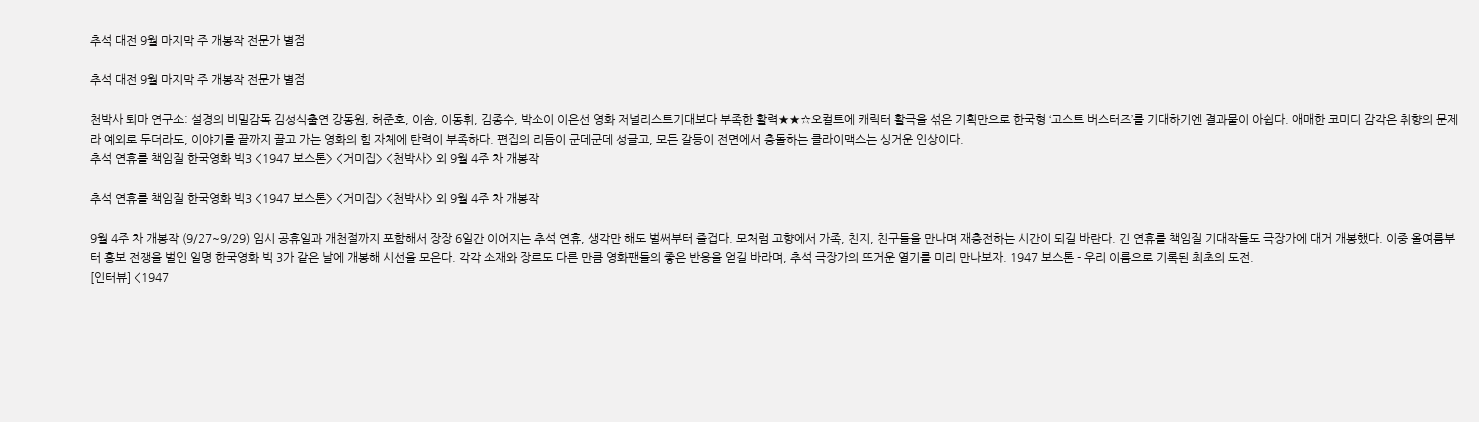추석 대전 9월 마지막 주 개봉작 전문가 별점

추석 대전 9월 마지막 주 개봉작 전문가 별점

천박사 퇴마 연구소: 설경의 비밀감독 김성식출연 강동원, 허준호, 이솜, 이동휘, 김종수, 박소이 이은선 영화 저널리스트기대보다 부족한 활력★★☆오컬트에 캐릭터 활극을 섞은 기획만으로 한국형 ‘고스트 버스터즈’를 기대하기엔 결과물이 아쉽다. 애매한 코미디 감각은 취향의 문제라 예외로 두더라도, 이야기를 끝까지 끌고 가는 영화의 힘 자체에 탄력이 부족하다. 편집의 리듬이 군데군데 성글고, 모든 갈등이 전면에서 충돌하는 클라이맥스는 싱거운 인상이다.
추석 연휴를 책임질 한국영화 빅3 <1947 보스톤> <거미집> <천박사> 외 9월 4주 차 개봉작

추석 연휴를 책임질 한국영화 빅3 <1947 보스톤> <거미집> <천박사> 외 9월 4주 차 개봉작

9월 4주 차 개봉작 (9/27~9/29) 임시 공휴일과 개천절까지 포함해서 장장 6일간 이어지는 추석 연휴, 생각만 해도 벌써부터 즐겁다. 모처럼 고향에서 가족, 친지, 친구들을 만나며 재충전하는 시간이 되길 바란다. 긴 연휴를 책임질 기대작들도 극장가에 대거 개봉했다. 이중 올여름부터 홍보 전쟁을 벌인 일명 한국영화 빅 3가 같은 날에 개봉해 시선을 모은다. 각각 소재와 장르도 다른 만큼 영화팬들의 좋은 반응을 얻길 바라며, 추석 극장가의 뜨거운 열기를 미리 만나보자. 1947 보스톤 - 우리 이름으로 기록된 최초의 도전.
[인터뷰] <1947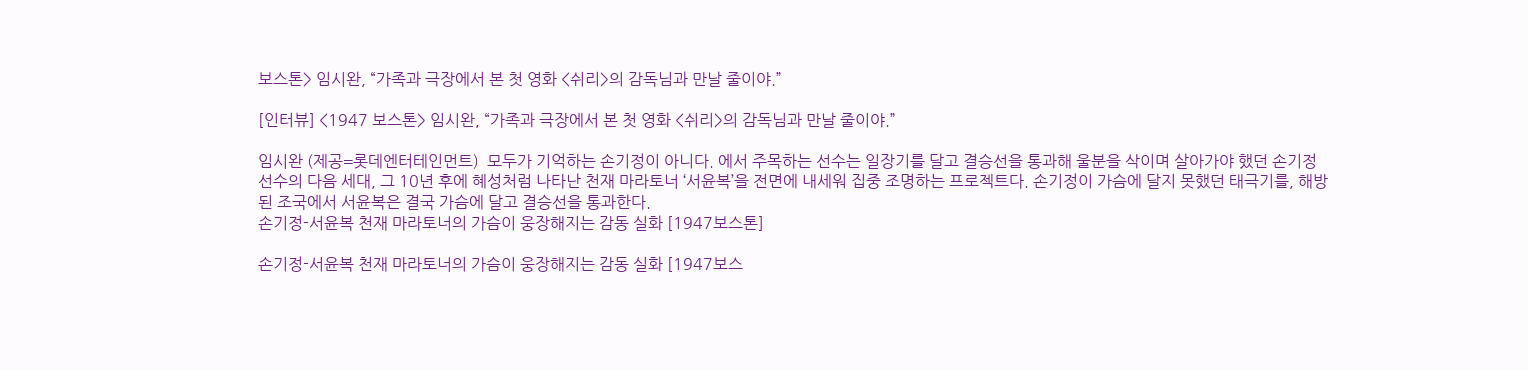보스톤> 임시완, “가족과 극장에서 본 첫 영화 <쉬리>의 감독님과 만날 줄이야.”

[인터뷰] <1947 보스톤> 임시완, “가족과 극장에서 본 첫 영화 <쉬리>의 감독님과 만날 줄이야.”

임시완 (제공=롯데엔터테인먼트)  모두가 기억하는 손기정이 아니다. 에서 주목하는 선수는 일장기를 달고 결승선을 통과해 울분을 삭이며 살아가야 했던 손기정 선수의 다음 세대, 그 10년 후에 혜성처럼 나타난 천재 마라토너 ‘서윤복’을 전면에 내세워 집중 조명하는 프로젝트다. 손기정이 가슴에 달지 못했던 태극기를, 해방된 조국에서 서윤복은 결국 가슴에 달고 결승선을 통과한다.
손기정-서윤복 천재 마라토너의 가슴이 웅장해지는 감동 실화 [1947보스톤]

손기정-서윤복 천재 마라토너의 가슴이 웅장해지는 감동 실화 [1947보스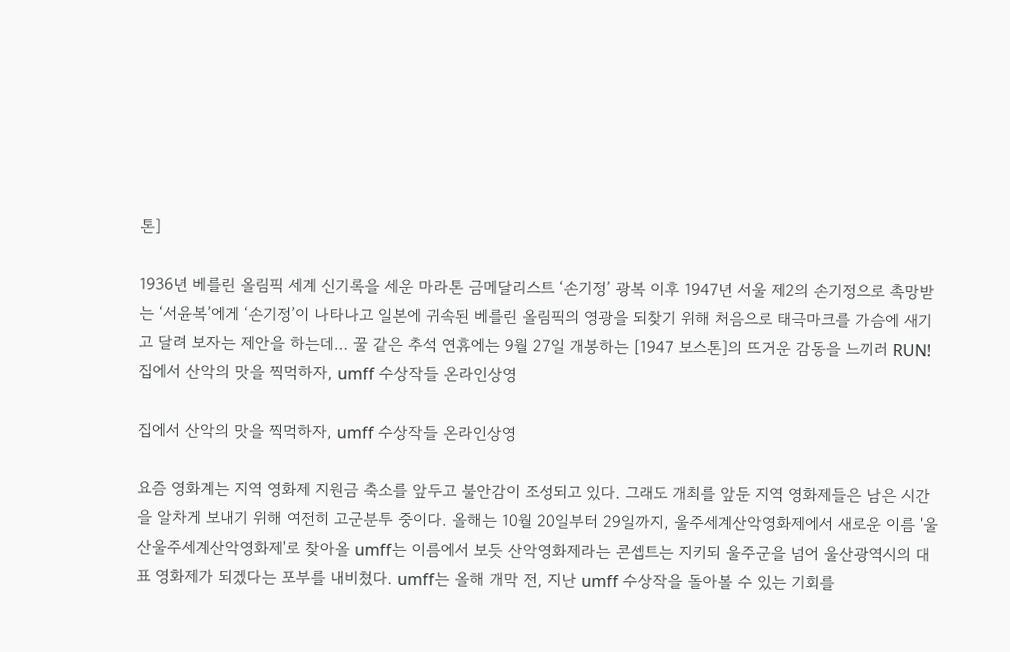톤]

1936년 베를린 올림픽 세계 신기록을 세운 마라톤 금메달리스트 ‘손기정’ 광복 이후 1947년 서울 제2의 손기정으로 촉망받는 ‘서윤복’에게 ‘손기정’이 나타나고 일본에 귀속된 베를린 올림픽의 영광을 되찾기 위해 처음으로 태극마크를 가슴에 새기고 달려 보자는 제안을 하는데… 꿀 같은 추석 연휴에는 9월 27일 개봉하는 [1947 보스톤]의 뜨거운 감동을 느끼러 RUN!
집에서 산악의 맛을 찍먹하자, umff 수상작들 온라인상영

집에서 산악의 맛을 찍먹하자, umff 수상작들 온라인상영

요즘 영화계는 지역 영화제 지원금 축소를 앞두고 불안감이 조성되고 있다. 그래도 개최를 앞둔 지역 영화제들은 남은 시간을 알차게 보내기 위해 여전히 고군분투 중이다. 올해는 10월 20일부터 29일까지, 울주세계산악영화제에서 새로운 이름 '울산울주세계산악영화제'로 찾아올 umff는 이름에서 보듯 산악영화제라는 콘셉트는 지키되 울주군을 넘어 울산광역시의 대표 영화제가 되겠다는 포부를 내비쳤다. umff는 올해 개막 전, 지난 umff 수상작을 돌아볼 수 있는 기회를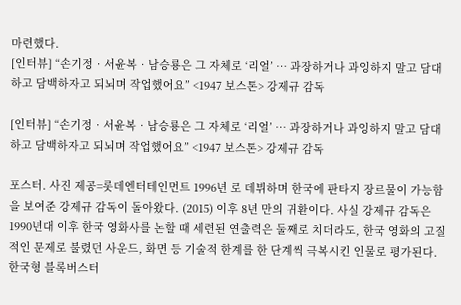마련했다.
[인터뷰] “손기정‧서윤복‧남승룡은 그 자체로 ‘리얼’ … 과장하거나 과잉하지 말고 담대하고 담백하자고 되뇌며 작업했어요” <1947 보스톤> 강제규 감독

[인터뷰] “손기정‧서윤복‧남승룡은 그 자체로 ‘리얼’ … 과장하거나 과잉하지 말고 담대하고 담백하자고 되뇌며 작업했어요” <1947 보스톤> 강제규 감독

포스터. 사진 제공=롯데엔터테인먼트 1996년 로 데뷔하며 한국에 판타지 장르물이 가능함을 보여준 강제규 감독이 돌아왔다. (2015) 이후 8년 만의 귀환이다. 사실 강제규 감독은 1990년대 이후 한국 영화사를 논할 때 세련된 연출력은 둘째로 치더라도, 한국 영화의 고질적인 문제로 불렸던 사운드, 화면 등 기술적 한계를 한 단계씩 극복시킨 인물로 평가된다.  한국형 블록버스터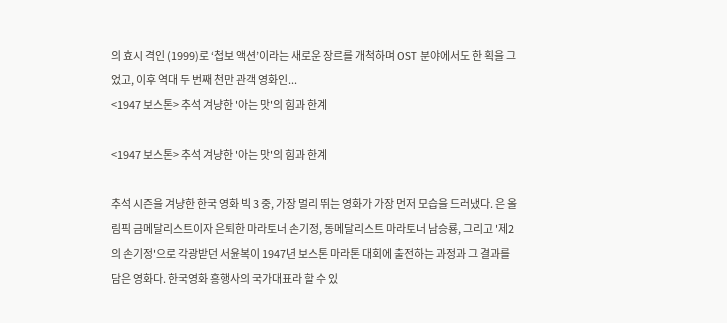의 효시 격인 (1999)로 ‘첩보 액션’이라는 새로운 장르를 개척하며 OST 분야에서도 한 획을 그었고, 이후 역대 두 번째 천만 관객 영화인...
<1947 보스톤> 추석 겨냥한 '아는 맛'의 힘과 한계

<1947 보스톤> 추석 겨냥한 '아는 맛'의 힘과 한계

추석 시즌을 겨냥한 한국 영화 빅 3 중, 가장 멀리 뛰는 영화가 가장 먼저 모습을 드러냈다. 은 올림픽 금메달리스트이자 은퇴한 마라토너 손기정, 동메달리스트 마라토너 남승룡, 그리고 '제2의 손기정'으로 각광받던 서윤복이 1947년 보스톤 마라톤 대회에 출전하는 과정과 그 결과를 담은 영화다. 한국영화 흥행사의 국가대표라 할 수 있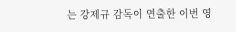는 강제규 감독이 연출한 이번 영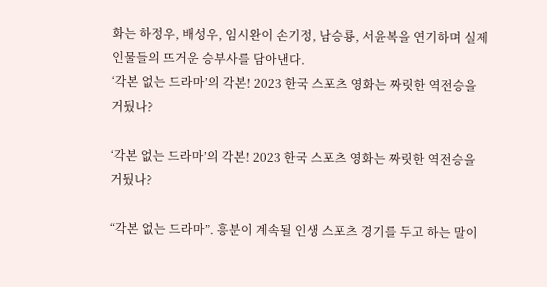화는 하정우, 배성우, 임시완이 손기정, 남승룡, 서윤복을 연기하며 실제 인물들의 뜨거운 승부사를 담아낸다.
‘각본 없는 드라마’의 각본! 2023 한국 스포츠 영화는 짜릿한 역전승을 거뒀나?

‘각본 없는 드라마’의 각본! 2023 한국 스포츠 영화는 짜릿한 역전승을 거뒀나?

“각본 없는 드라마”. 흥분이 계속될 인생 스포츠 경기를 두고 하는 말이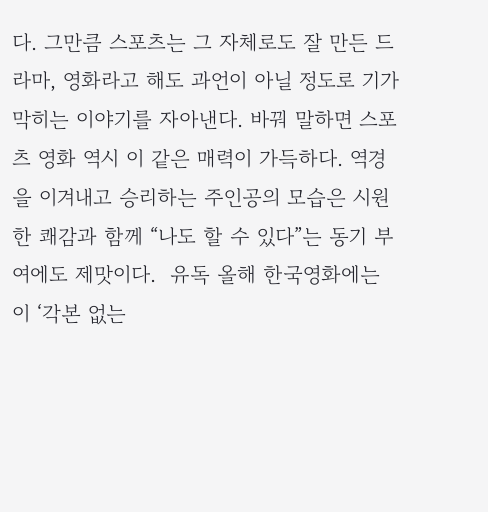다. 그만큼 스포츠는 그 자체로도 잘 만든 드라마, 영화라고 해도 과언이 아닐 정도로 기가 막히는 이야기를 자아낸다. 바꿔 말하면 스포츠 영화 역시 이 같은 매력이 가득하다. 역경을 이겨내고 승리하는 주인공의 모습은 시원한 쾌감과 함께 “나도 할 수 있다”는 동기 부여에도 제맛이다.  유독 올해 한국영화에는 이 ‘각본 없는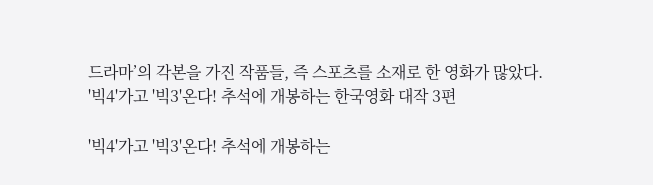드라마’의 각본을 가진 작품들, 즉 스포츠를 소재로 한 영화가 많았다.
'빅4'가고 '빅3'온다! 추석에 개봉하는 한국영화 대작 3편

'빅4'가고 '빅3'온다! 추석에 개봉하는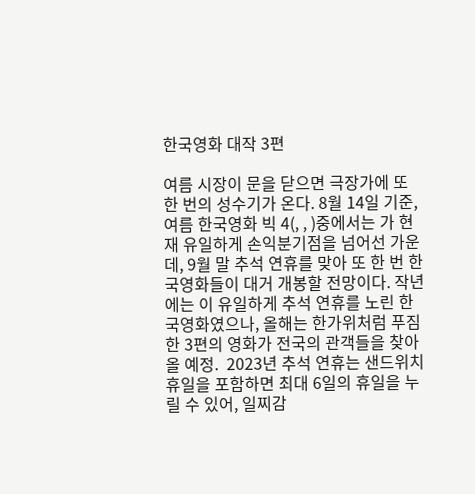한국영화 대작 3편

여름 시장이 문을 닫으면 극장가에 또 한 번의 성수기가 온다. 8월 14일 기준, 여름 한국영화 빅 4(, , )중에서는 가 현재 유일하게 손익분기점을 넘어선 가운데, 9월 말 추석 연휴를 맞아 또 한 번 한국영화들이 대거 개봉할 전망이다. 작년에는 이 유일하게 추석 연휴를 노린 한국영화였으나, 올해는 한가위처럼 푸짐한 3편의 영화가 전국의 관객들을 찾아올 예정.  2023년 추석 연휴는 샌드위치 휴일을 포함하면 최대 6일의 휴일을 누릴 수 있어, 일찌감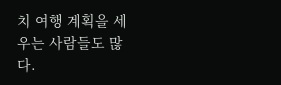치 여행 계획을 세우는 사람들도 많다.